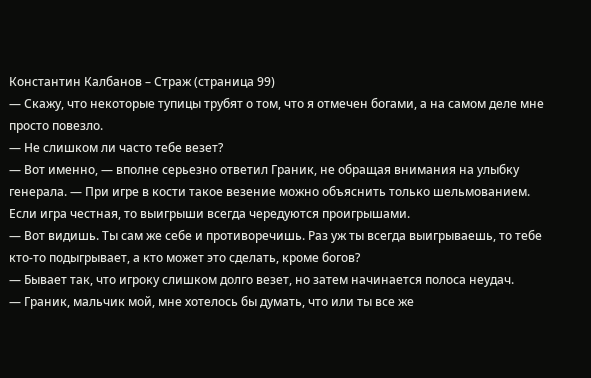Константин Калбанов – Страж (страница 99)
— Скажу, что некоторые тупицы трубят о том, что я отмечен богами, а на самом деле мне просто повезло.
— Не слишком ли часто тебе везет?
— Вот именно, — вполне серьезно ответил Граник, не обращая внимания на улыбку генерала. — При игре в кости такое везение можно объяснить только шельмованием. Если игра честная, то выигрыши всегда чередуются проигрышами.
— Вот видишь. Ты сам же себе и противоречишь. Раз уж ты всегда выигрываешь, то тебе кто-то подыгрывает, а кто может это сделать, кроме богов?
— Бывает так, что игроку слишком долго везет, но затем начинается полоса неудач.
— Граник, мальчик мой, мне хотелось бы думать, что или ты все же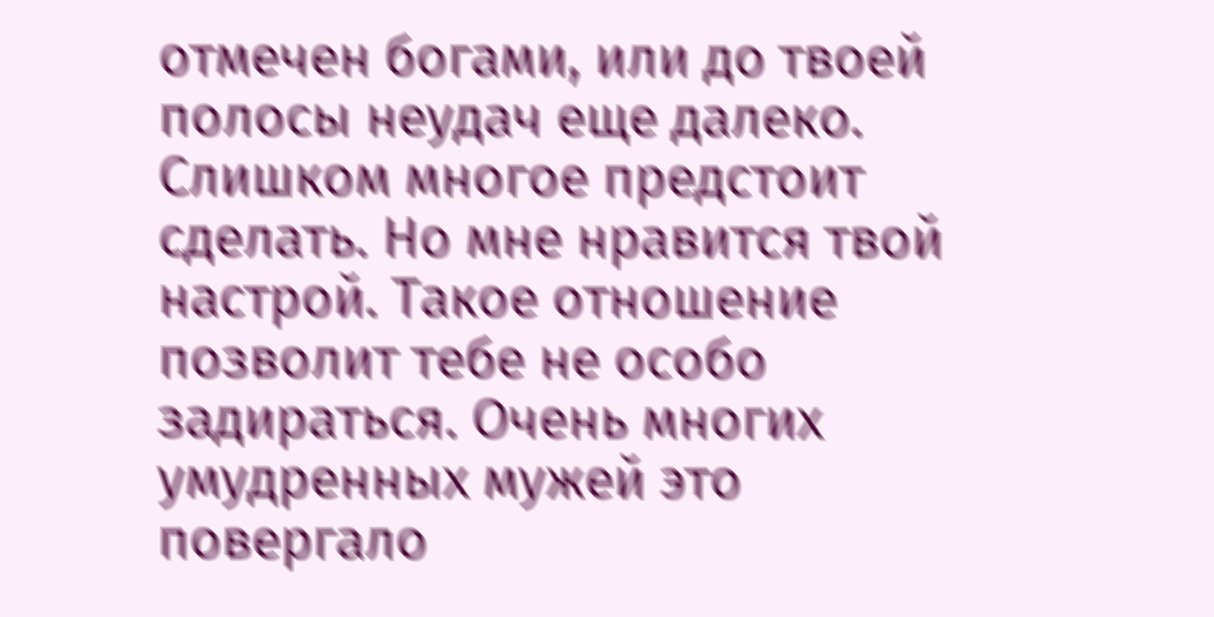отмечен богами, или до твоей полосы неудач еще далеко. Слишком многое предстоит сделать. Но мне нравится твой настрой. Такое отношение позволит тебе не особо задираться. Очень многих умудренных мужей это повергало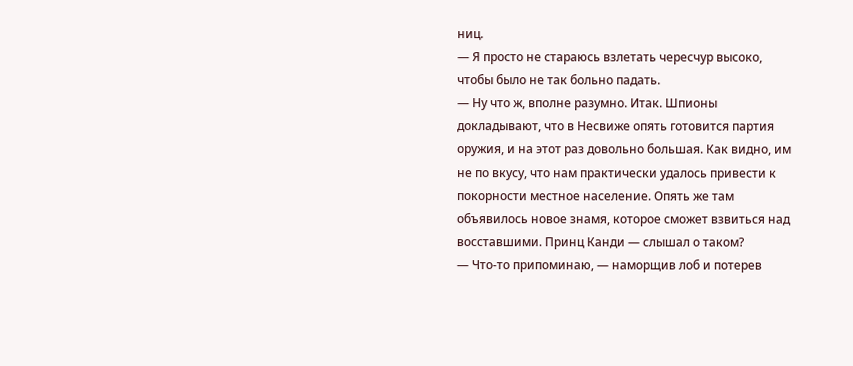ниц.
— Я просто не стараюсь взлетать чересчур высоко, чтобы было не так больно падать.
— Ну что ж, вполне разумно. Итак. Шпионы докладывают, что в Несвиже опять готовится партия оружия, и на этот раз довольно большая. Как видно, им не по вкусу, что нам практически удалось привести к покорности местное население. Опять же там объявилось новое знамя, которое сможет взвиться над восставшими. Принц Канди — слышал о таком?
— Что-то припоминаю, — наморщив лоб и потерев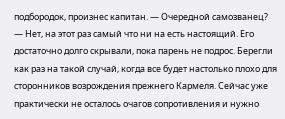подбородок, произнес капитан. — Очередной самозванец?
— Нет, на этот раз самый что ни на есть настоящий. Его достаточно долго скрывали, пока парень не подрос. Берегли как раз на такой случай, когда все будет настолько плохо для сторонников возрождения прежнего Кармеля. Сейчас уже практически не осталось очагов сопротивления и нужно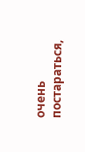очень постараться,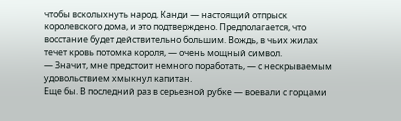чтобы всколыхнуть народ. Канди — настоящий отпрыск королевского дома, и это подтверждено. Предполагается, что восстание будет действительно большим. Вождь, в чьих жилах течет кровь потомка короля, — очень мощный символ.
— Значит, мне предстоит немного поработать, — с нескрываемым удовольствием хмыкнул капитан.
Еще бы. В последний раз в серьезной рубке — воевали с горцами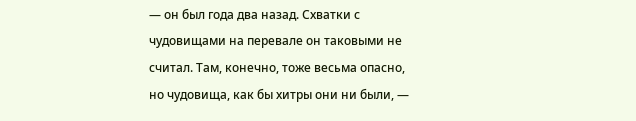— он был года два назад. Схватки с чудовищами на перевале он таковыми не считал. Там, конечно, тоже весьма опасно, но чудовища, как бы хитры они ни были, —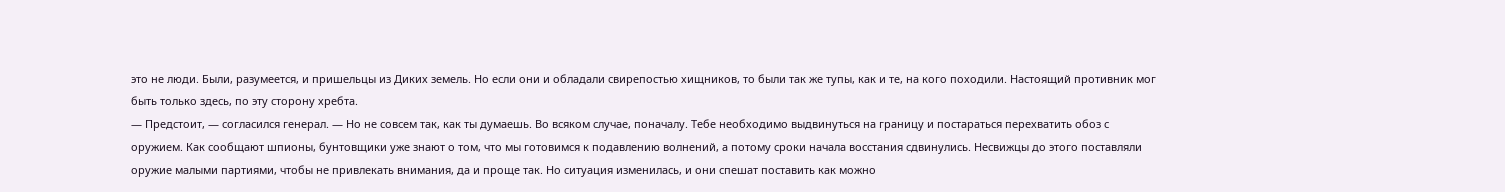это не люди. Были, разумеется, и пришельцы из Диких земель. Но если они и обладали свирепостью хищников, то были так же тупы, как и те, на кого походили. Настоящий противник мог быть только здесь, по эту сторону хребта.
— Предстоит, — согласился генерал. — Но не совсем так, как ты думаешь. Во всяком случае, поначалу. Тебе необходимо выдвинуться на границу и постараться перехватить обоз с оружием. Как сообщают шпионы, бунтовщики уже знают о том, что мы готовимся к подавлению волнений, а потому сроки начала восстания сдвинулись. Несвижцы до этого поставляли оружие малыми партиями, чтобы не привлекать внимания, да и проще так. Но ситуация изменилась, и они спешат поставить как можно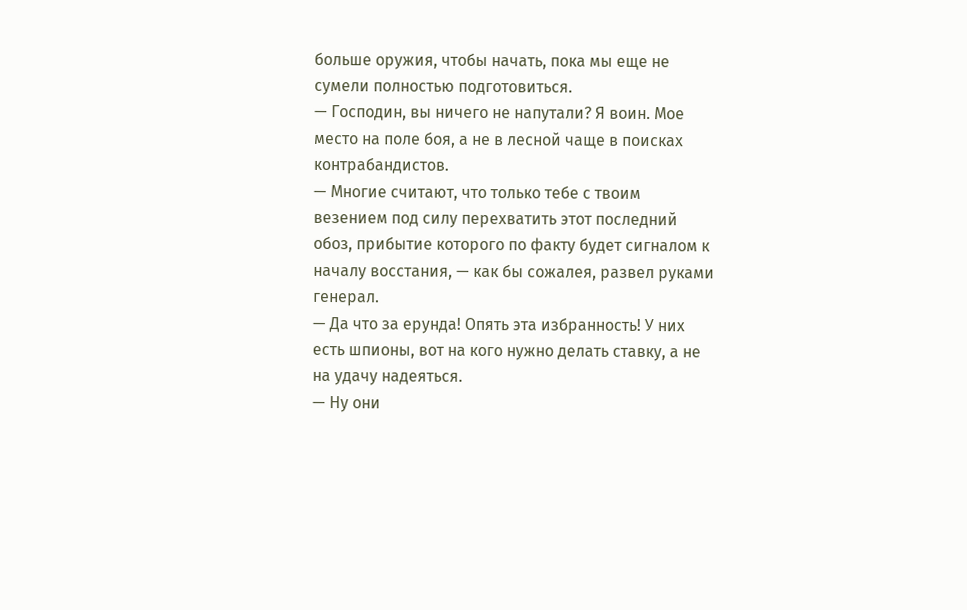больше оружия, чтобы начать, пока мы еще не сумели полностью подготовиться.
— Господин, вы ничего не напутали? Я воин. Мое место на поле боя, а не в лесной чаще в поисках контрабандистов.
— Многие считают, что только тебе с твоим везением под силу перехватить этот последний обоз, прибытие которого по факту будет сигналом к началу восстания, — как бы сожалея, развел руками генерал.
— Да что за ерунда! Опять эта избранность! У них есть шпионы, вот на кого нужно делать ставку, а не на удачу надеяться.
— Ну они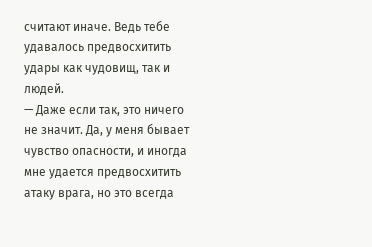считают иначе. Ведь тебе удавалось предвосхитить удары как чудовищ, так и людей.
— Даже если так, это ничего не значит. Да, у меня бывает чувство опасности, и иногда мне удается предвосхитить атаку врага, но это всегда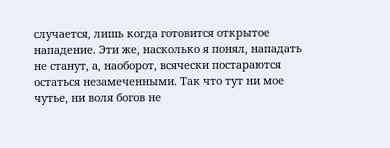случается, лишь когда готовится открытое нападение. Эти же, насколько я понял, нападать не станут, а, наоборот, всячески постараются остаться незамеченными. Так что тут ни мое чутье, ни воля богов не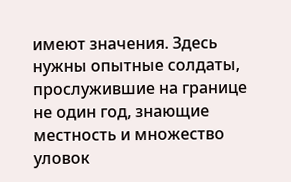имеют значения. Здесь нужны опытные солдаты, прослужившие на границе не один год, знающие местность и множество уловок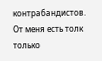контрабандистов. От меня есть толк только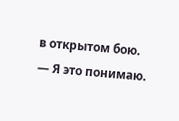в открытом бою.
— Я это понимаю.